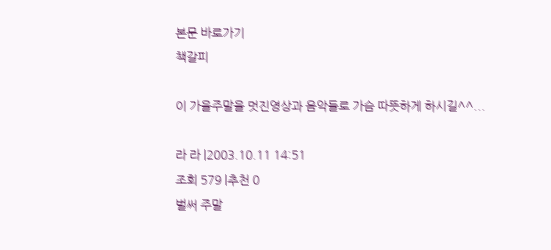본문 바로가기
책갈피

이 가을주말을 멋진영상과 음악들로 가슴 따뜻하게 하시길^^...

라 라 |2003.10.11 14:51
조회 579 |추천 0
벌써 주말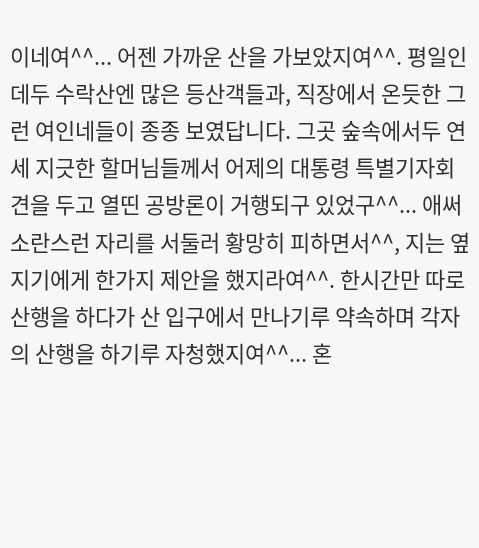이네여^^... 어젠 가까운 산을 가보았지여^^. 평일인데두 수락산엔 많은 등산객들과, 직장에서 온듯한 그런 여인네들이 종종 보였답니다. 그곳 숲속에서두 연세 지긋한 할머님들께서 어제의 대통령 특별기자회견을 두고 열띤 공방론이 거행되구 있었구^^... 애써 소란스런 자리를 서둘러 황망히 피하면서^^, 지는 옆지기에게 한가지 제안을 했지라여^^. 한시간만 따로 산행을 하다가 산 입구에서 만나기루 약속하며 각자의 산행을 하기루 자청했지여^^... 혼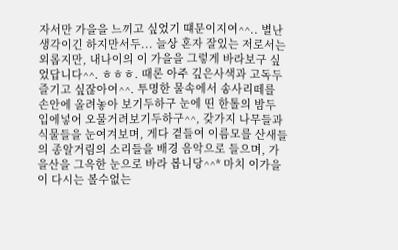자서만 가을을 느끼고 싶었기 떄문이지여^^.. 별난 생각이긴 하지만서두... 늘상 혼자 잘있는 저로서는 외롭지만, 내나이의 이 가을을 그렇게 바라보구 싶었답니다^^. ㅎㅎㅎ. 때론 아주 깊은사색과 고독두 즐기고 싶잖아여^^. 투명한 물속에서 송사리떼를 손안에 올려놓아 보기두하구 눈에 띤 한톨의 밤두 입에넣어 오물거려보기두하구^^, 갖가지 나무들과 식물들을 눈여겨보며, 게다 곁들여 이름모를 산새들의 종알거림의 소리들을 배경 음악으로 들으며, 가을산을 그윽한 눈으로 바라 봅니당^^* 마치 이가을이 다시는 볼수없는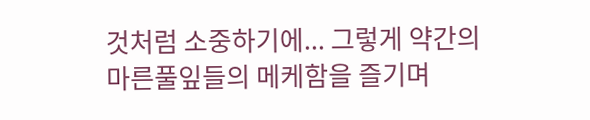것처럼 소중하기에... 그렇게 약간의 마른풀잎들의 메케함을 즐기며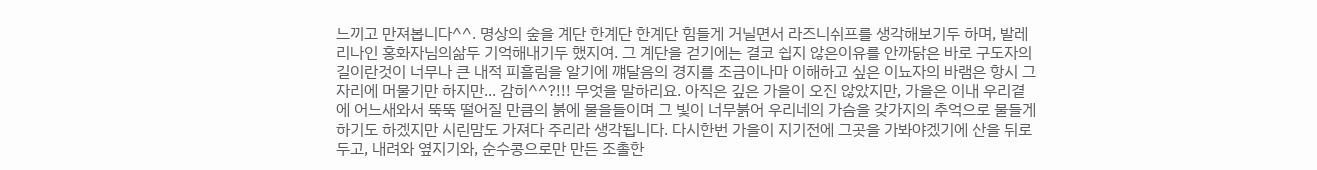느끼고 만져봅니다^^. 명상의 숲을 계단 한계단 한계단 힘들게 거닐면서 라즈니쉬프를 생각해보기두 하며, 발레리나인 홍화자님의삶두 기억해내기두 했지여. 그 계단을 걷기에는 결코 쉽지 않은이유를 안까닭은 바로 구도자의 길이란것이 너무나 큰 내적 피흘림을 알기에 꺠달음의 경지를 조금이나마 이해하고 싶은 이뇨자의 바램은 항시 그자리에 머물기만 하지만... 감히^^?!!! 무엇을 말하리요. 아직은 깊은 가을이 오진 않았지만, 가을은 이내 우리곁에 어느새와서 뚝뚝 떨어질 만큼의 붉에 물을들이며 그 빛이 너무붉어 우리네의 가슴을 갖가지의 추억으로 물들게 하기도 하겠지만 시린맘도 가져다 주리라 생각됩니다. 다시한번 가을이 지기전에 그곳을 가봐야겠기에 산을 뒤로두고, 내려와 옆지기와, 순수콩으로만 만든 조촐한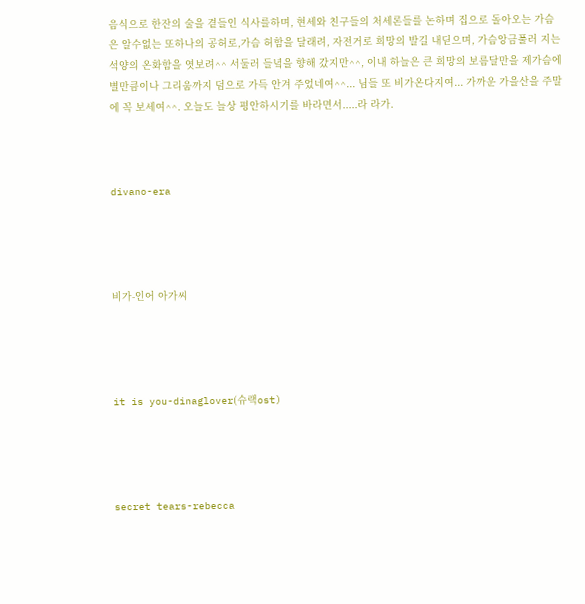음식으로 한잔의 술을 곁들인 식사를하며, 현세와 친구들의 처세론들를 논하며 집으로 돌아오는 가슴은 알수없는 또하나의 공허로,가슴 허함을 달래려, 자전거로 희망의 발길 내딛으며, 가슴앙금풀러 지는석양의 온화함을 엿보려^^ 서둘러 들녘을 향해 갔지만^^, 이내 하늘은 큰 희망의 보름달만을 제가슴에 별만큼이나 그리움까지 덤으로 가득 안겨 주었네여^^... 님들 또 비가온다지여... 가까운 가을산을 주말에 꼭 보세여^^. 오늘도 늘상 평안하시기를 바라면서.....라 라가.



divano-era




비가-인어 아가씨




it is you-dinaglover(슈랙ost)




secret tears-rebecca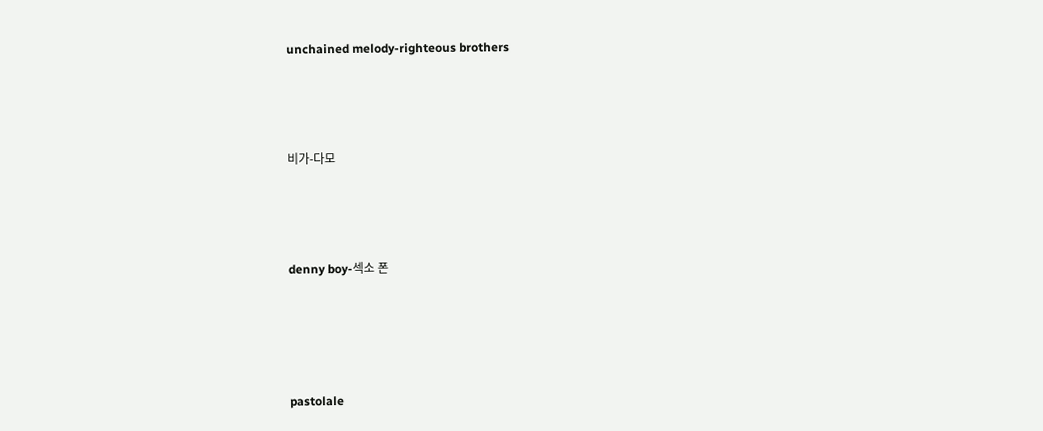unchained melody-righteous brothers




비가-다모




denny boy-섹소 폰





pastolale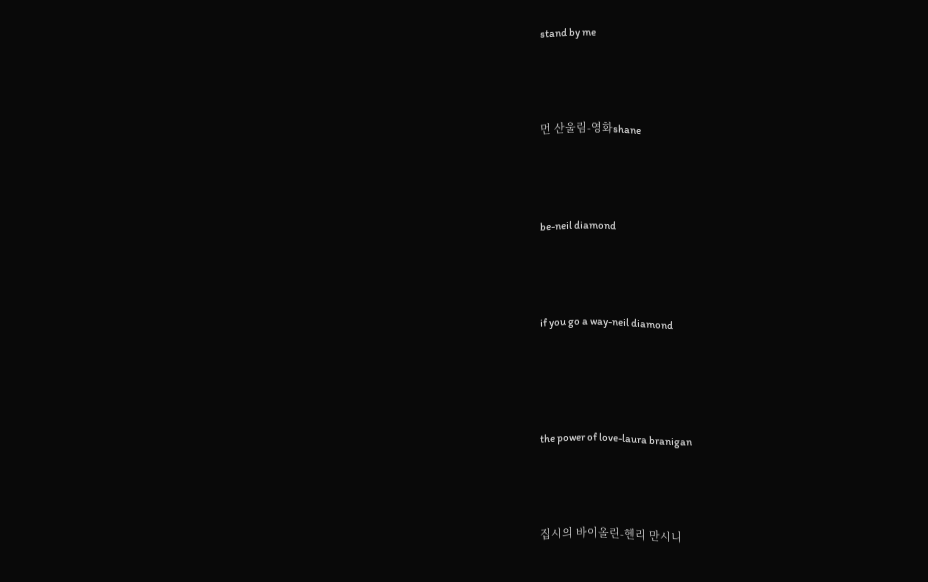stand by me




먼 산울림-영화shane




be-neil diamond




if you go a way-neil diamond





the power of love-laura branigan




집시의 바이올린-헨리 만시니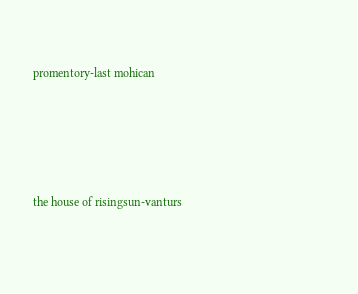promentory-last mohican




the house of risingsun-vanturs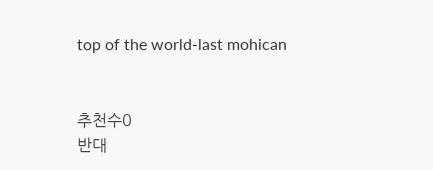top of the world-last mohican


추천수0
반대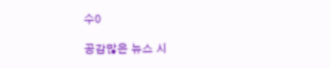수0

공감많은 뉴스 시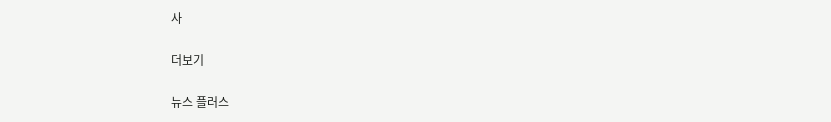사

더보기

뉴스 플러스